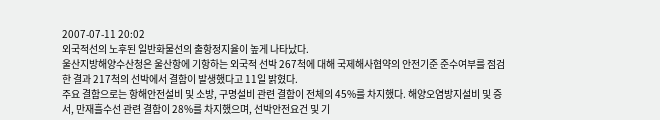2007-07-11 20:02
외국적선의 노후된 일반화물선의 출항정지율이 높게 나타났다.
울산지방해양수산청은 울산항에 기항하는 외국적 선박 267척에 대해 국제해사협약의 안전기준 준수여부를 점검한 결과 217척의 선박에서 결함이 발생했다고 11일 밝혔다.
주요 결함으로는 항해안전설비 및 소방, 구명설비 관련 결함이 전체의 45%를 차지했다. 해양오염방지설비 및 증서, 만재흘수선 관련 결함이 28%를 차지했으며, 선박안전요건 및 기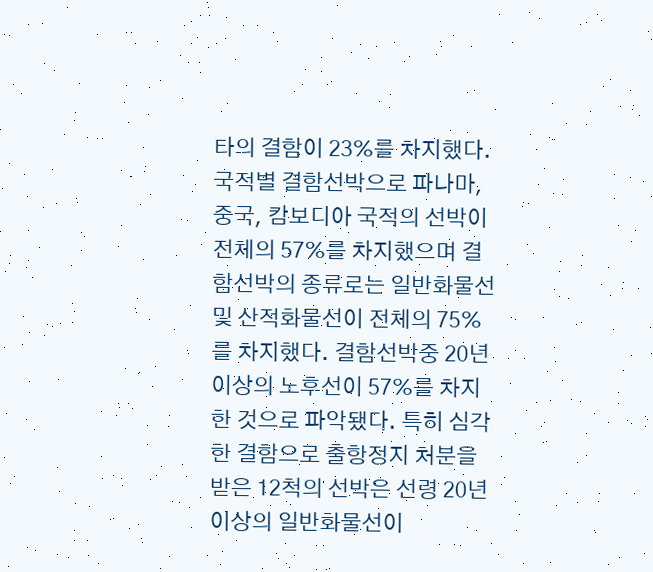타의 결함이 23%를 차지했다.
국적별 결함선박으로 파나마, 중국, 캄보디아 국적의 선박이 전체의 57%를 차지했으며 결함선박의 종류로는 일반화물선 및 산적화물선이 전체의 75%를 차지했다. 결함선박중 20년 이상의 노후선이 57%를 차지한 것으로 파악됐다. 특히 심각한 결함으로 출항정지 처분을 받은 12척의 선박은 선령 20년 이상의 일반화물선이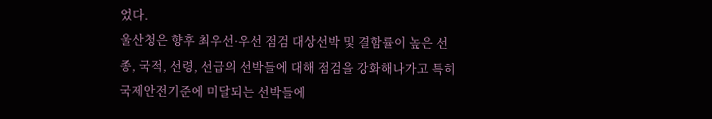었다.
울산청은 향후 최우선·우선 점검 대상선박 및 결함률이 높은 선종, 국적, 선령, 선급의 선박들에 대해 점검을 강화해나가고 특히 국제안전기준에 미달되는 선박들에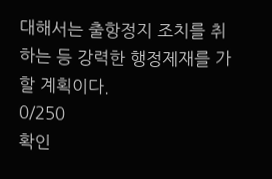대해서는 출항정지 조치를 취하는 등 강력한 행정제재를 가할 계획이다.
0/250
확인